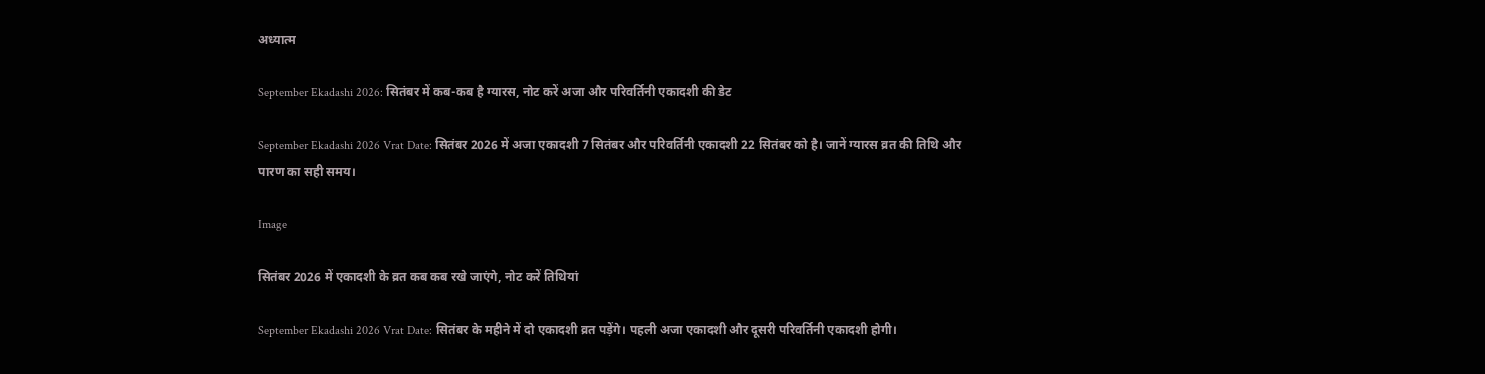अध्यात्म

September Ekadashi 2026: सितंबर में कब-कब है ग्यारस, नोट करें अजा और परिवर्तिनी एकादशी की डेट

September Ekadashi 2026 Vrat Date: सितंबर 2026 में अजा एकादशी 7 सितंबर और परिवर्तिनी एकादशी 22 सितंबर को है। जानें ग्यारस व्रत की तिथि और पारण का सही समय।

Image

सितंबर 2026 में एकादशी के व्रत कब कब रखे जाएंगे, नोट करें तिथियां

September Ekadashi 2026 Vrat Date: सितंबर के महीने में दो एकादशी व्रत पड़ेंगे। पहली अजा एकादशी और दूसरी परिवर्तिनी एकादशी होगी।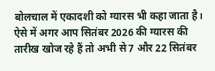बोलचाल में एकादशी को ग्यारस भी कहा जाता है। ऐसे में अगर आप सितंबर 2026 की ग्यारस की तारीख खोज रहे हैं तो अभी से 7 और 22 सितंबर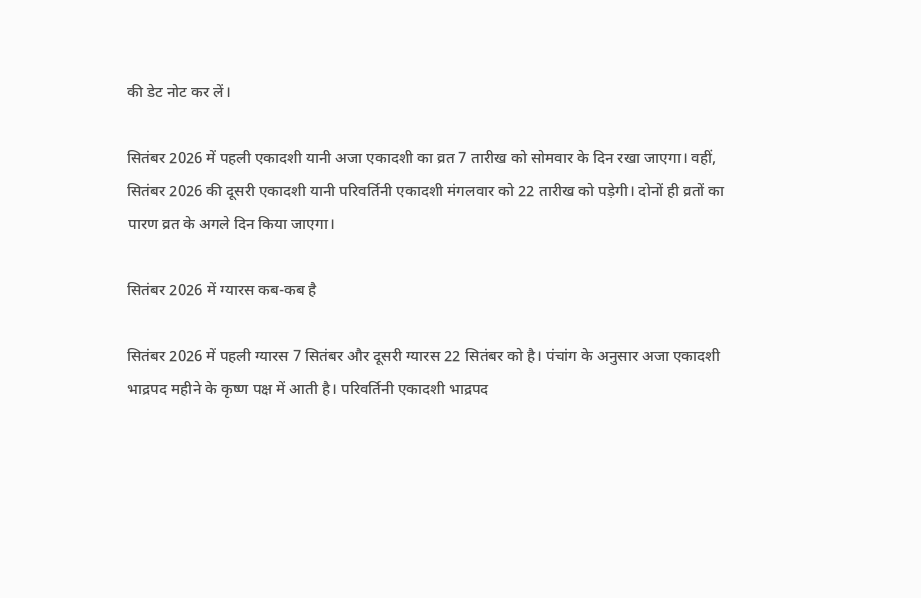की डेट नोट कर लें।

सितंबर 2026 में पहली एकादशी यानी अजा एकादशी का व्रत 7 तारीख को सोमवार के दिन रखा जाएगा। वहीं, सितंबर 2026 की दूसरी एकादशी यानी परिवर्तिनी एकादशी मंगलवार को 22 तारीख को पड़ेगी। दोनों ही व्रतों का पारण व्रत के अगले दिन किया जाएगा।

सितंबर 2026 में ग्यारस कब-कब है

सितंबर 2026 में पहली ग्यारस 7 सितंबर और दूसरी ग्यारस 22 सितंबर को है। पंचांग के अनुसार अजा एकादशी भाद्रपद महीने के कृष्ण पक्ष में आती है। परिवर्तिनी एकादशी भाद्रपद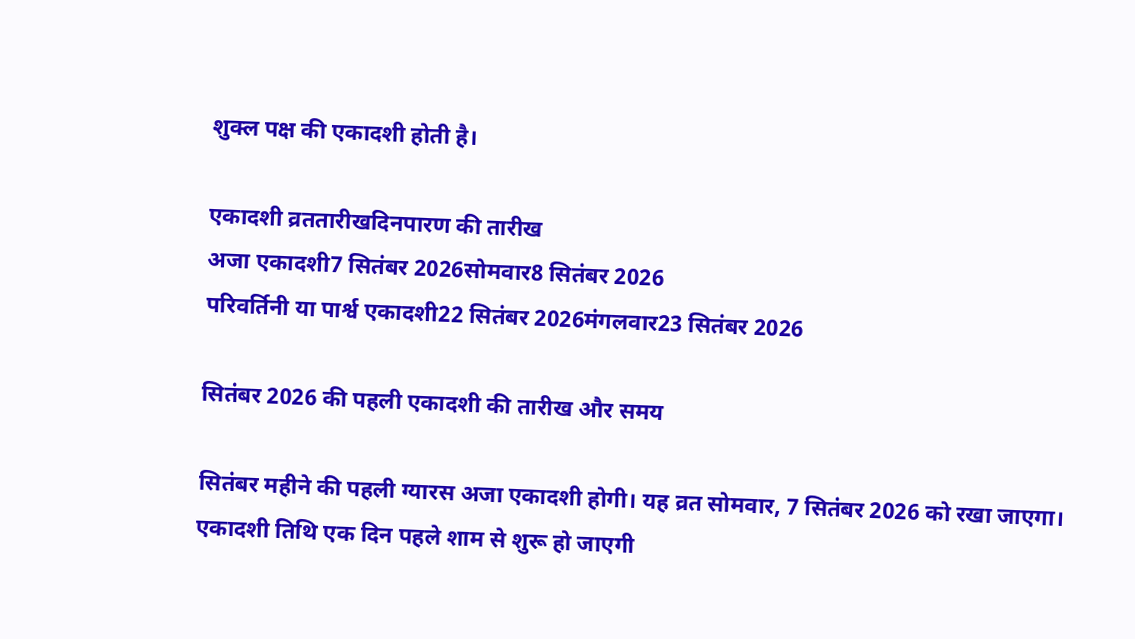शुक्ल पक्ष की एकादशी होती है।

एकादशी व्रततारीखदिनपारण की तारीख
अजा एकादशी7 सितंबर 2026सोमवार8 सितंबर 2026
परिवर्तिनी या पार्श्व एकादशी22 सितंबर 2026मंगलवार23 सितंबर 2026

सितंबर 2026 की पहली एकादशी की तारीख और समय

सितंबर महीने की पहली ग्यारस अजा एकादशी होगी। यह व्रत सोमवार, 7 सितंबर 2026 को रखा जाएगा। एकादशी तिथि एक दिन पहले शाम से शुरू हो जाएगी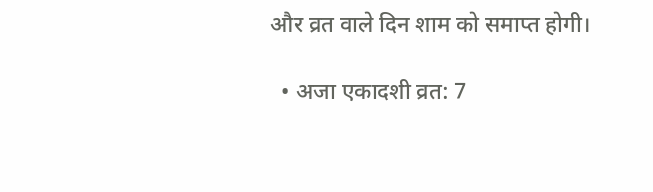और व्रत वाले दिन शाम को समाप्त होगी।

  • अजा एकादशी व्रत: 7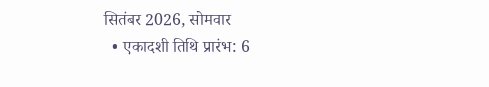सितंबर 2026, सोमवार
  • एकादशी तिथि प्रारंभ: 6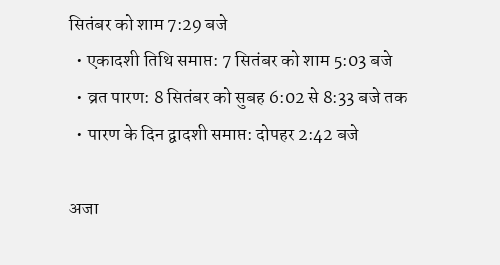सितंबर को शाम 7:29 बजे
  • एकादशी तिथि समाप्त: 7 सितंबर को शाम 5:03 बजे
  • व्रत पारण: 8 सितंबर को सुबह 6:02 से 8:33 बजे तक
  • पारण के दिन द्वादशी समाप्त: दोपहर 2:42 बजे

अजा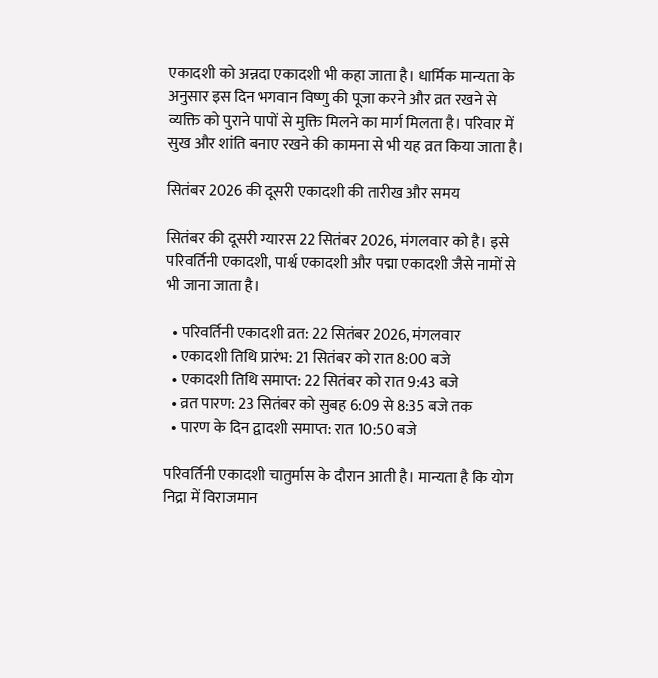एकादशी को अन्नदा एकादशी भी कहा जाता है। धार्मिक मान्यता के अनुसार इस दिन भगवान विष्णु की पूजा करने और व्रत रखने से व्यक्ति को पुराने पापों से मुक्ति मिलने का मार्ग मिलता है। परिवार में सुख और शांति बनाए रखने की कामना से भी यह व्रत किया जाता है।

सितंबर 2026 की दूसरी एकादशी की तारीख और समय

सितंबर की दूसरी ग्यारस 22 सितंबर 2026, मंगलवार को है। इसे परिवर्तिनी एकादशी, पार्श्व एकादशी और पद्मा एकादशी जैसे नामों से भी जाना जाता है।

  • परिवर्तिनी एकादशी व्रत: 22 सितंबर 2026, मंगलवार
  • एकादशी तिथि प्रारंभ: 21 सितंबर को रात 8:00 बजे
  • एकादशी तिथि समाप्त: 22 सितंबर को रात 9:43 बजे
  • व्रत पारण: 23 सितंबर को सुबह 6:09 से 8:35 बजे तक
  • पारण के दिन द्वादशी समाप्त: रात 10:50 बजे

परिवर्तिनी एकादशी चातुर्मास के दौरान आती है। मान्यता है कि योग निद्रा में विराजमान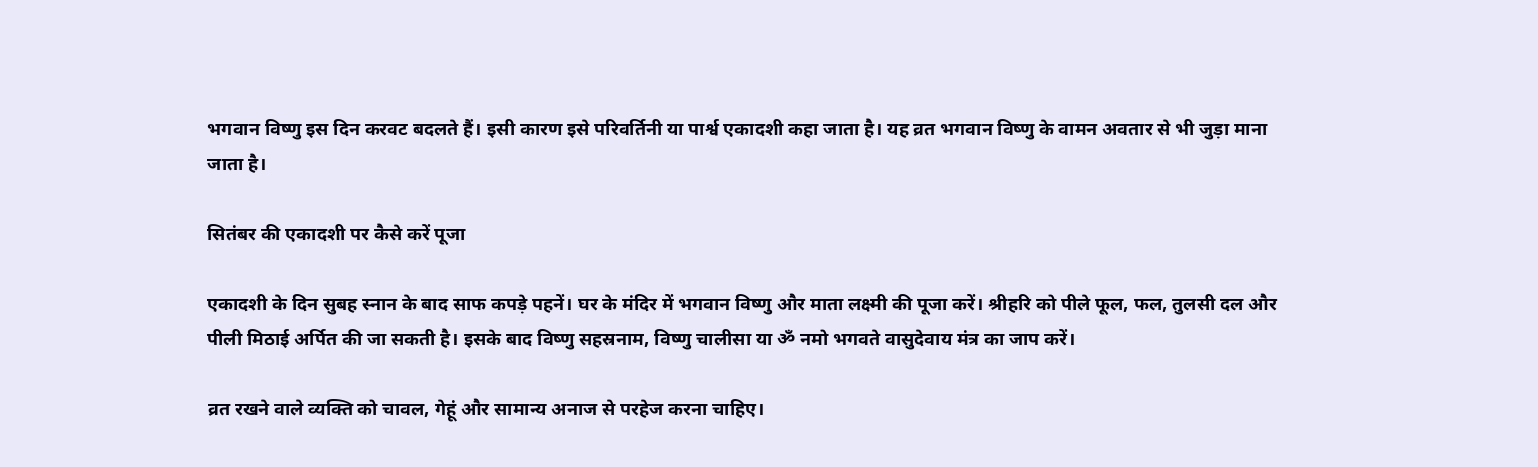भगवान विष्णु इस दिन करवट बदलते हैं। इसी कारण इसे परिवर्तिनी या पार्श्व एकादशी कहा जाता है। यह व्रत भगवान विष्णु के वामन अवतार से भी जुड़ा माना जाता है।

सितंबर की एकादशी पर कैसे करें पूजा

एकादशी के दिन सुबह स्नान के बाद साफ कपड़े पहनें। घर के मंदिर में भगवान विष्णु और माता लक्ष्मी की पूजा करें। श्रीहरि को पीले फूल, फल, तुलसी दल और पीली मिठाई अर्पित की जा सकती है। इसके बाद विष्णु सहस्रनाम, विष्णु चालीसा या ॐ नमो भगवते वासुदेवाय मंत्र का जाप करें।

व्रत रखने वाले व्यक्ति को चावल, गेहूं और सामान्य अनाज से परहेज करना चाहिए।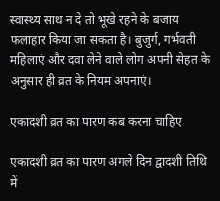स्वास्थ्य साथ न दे तो भूखे रहने के बजाय फलाहार किया जा सकता है। बुजुर्ग, गर्भवती महिलाएं और दवा लेने वाले लोग अपनी सेहत के अनुसार ही व्रत के नियम अपनाएं।

एकादशी व्रत का पारण कब करना चाहिए

एकादशी व्रत का पारण अगले दिन द्वादशी तिथि में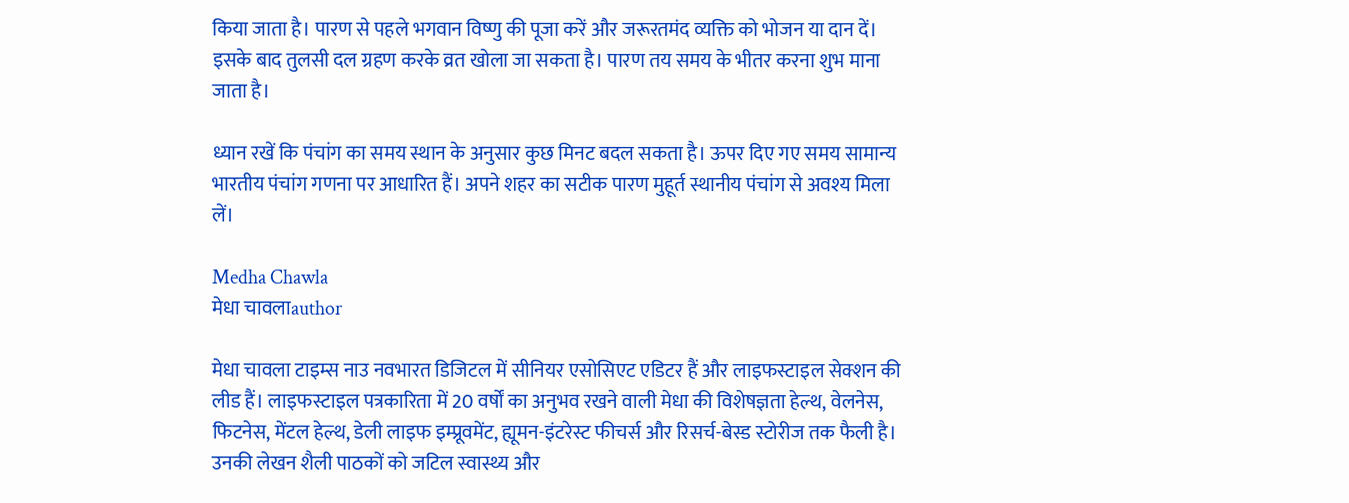किया जाता है। पारण से पहले भगवान विष्णु की पूजा करें और जरूरतमंद व्यक्ति को भोजन या दान दें। इसके बाद तुलसी दल ग्रहण करके व्रत खोला जा सकता है। पारण तय समय के भीतर करना शुभ माना जाता है।

ध्यान रखें कि पंचांग का समय स्थान के अनुसार कुछ मिनट बदल सकता है। ऊपर दिए गए समय सामान्य भारतीय पंचांग गणना पर आधारित हैं। अपने शहर का सटीक पारण मुहूर्त स्थानीय पंचांग से अवश्य मिला लें।

Medha Chawla
मेधा चावलाauthor

मेधा चावला टाइम्स नाउ नवभारत डिजिटल में सीनियर एसोसिएट एडिटर हैं और लाइफस्टाइल सेक्शन की लीड हैं। लाइफस्टाइल पत्रकारिता में 20 वर्षों का अनुभव रखने वाली मेधा की विशेषज्ञता हेल्थ, वेलनेस, फिटनेस, मेंटल हेल्थ, डेली लाइफ इम्प्रूवमेंट, ह्यूमन-इंटरेस्ट फीचर्स और रिसर्च-बेस्ड स्टोरीज तक फैली है। उनकी लेखन शैली पाठकों को जटिल स्वास्थ्य और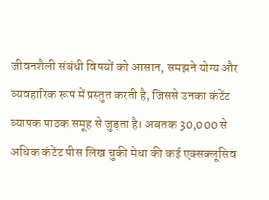जीवनशैली संबंधी विषयों को आसान, समझने योग्य और व्यवहारिक रूप में प्रस्तुत करती है, जिससे उनका कंटेंट व्यापक पाठक समूह से जुड़ता है। अबतक 30,000 से अधिक कंटेंट पीस लिख चुकी मेधा की कई एक्सक्लूसिव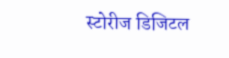स्टोरीज डिजिटल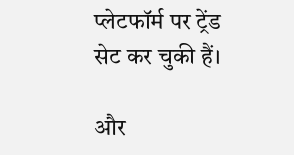प्लेटफॉर्म पर ट्रेंड सेट कर चुकी हैं।

और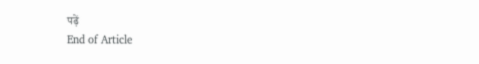पढ़ें
End of Article